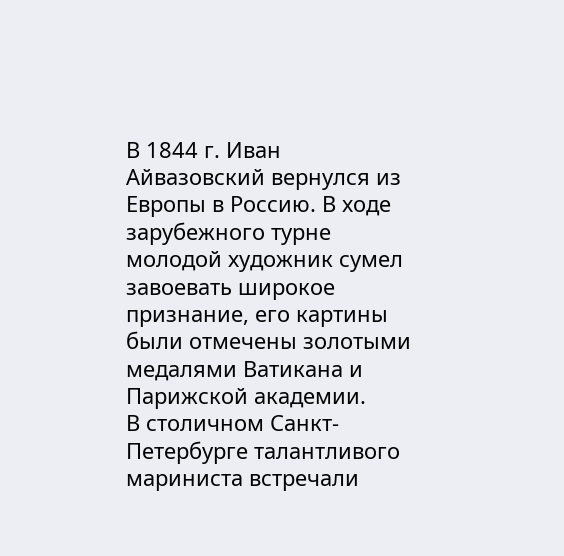В 1844 г. Иван Айвазовский вернулся из Европы в Россию. В ходе зарубежного турне молодой художник сумел завоевать широкое признание, его картины были отмечены золотыми медалями Ватикана и Парижской академии.
В столичном Санкт-Петербурге талантливого мариниста встречали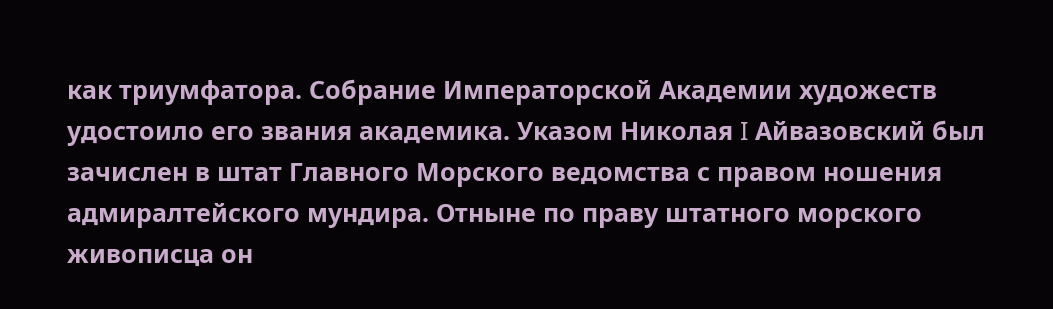как триумфатора. Собрание Императорской Академии художеств удостоило его звания академика. Указом Николая I Айвазовский был зачислен в штат Главного Морского ведомства с правом ношения адмиралтейского мундира. Отныне по праву штатного морского живописца он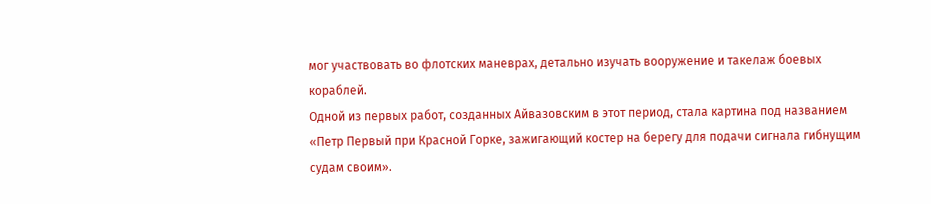мог участвовать во флотских маневрах, детально изучать вооружение и такелаж боевых кораблей.
Одной из первых работ, созданных Айвазовским в этот период, стала картина под названием «Петр Первый при Красной Горке, зажигающий костер на берегу для подачи сигнала гибнущим судам своим».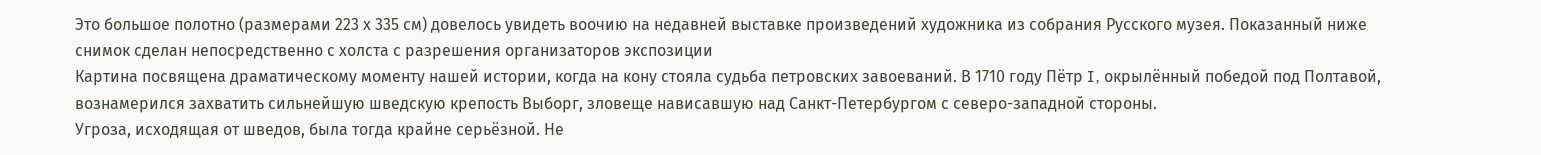Это большое полотно (размерами 223 х 335 см) довелось увидеть воочию на недавней выставке произведений художника из собрания Русского музея. Показанный ниже снимок сделан непосредственно с холста с разрешения организаторов экспозиции
Картина посвящена драматическому моменту нашей истории, когда на кону стояла судьба петровских завоеваний. В 1710 году Пётр I, окрылённый победой под Полтавой, вознамерился захватить сильнейшую шведскую крепость Выборг, зловеще нависавшую над Санкт-Петербургом с северо-западной стороны.
Угроза, исходящая от шведов, была тогда крайне серьёзной. Не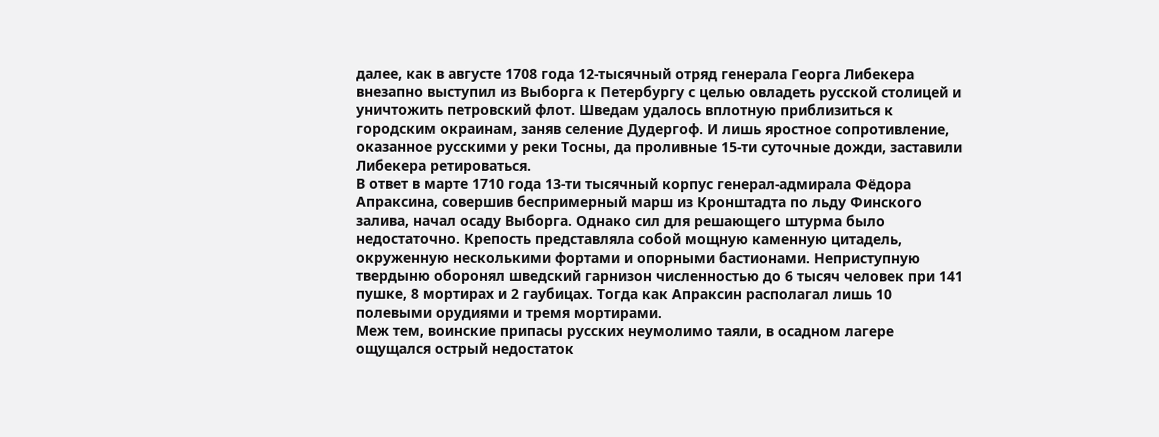далее, как в августе 1708 года 12-тысячный отряд генерала Георга Либекера внезапно выступил из Выборга к Петербургу с целью овладеть русской столицей и уничтожить петровский флот. Шведам удалось вплотную приблизиться к городским окраинам, заняв селение Дудергоф. И лишь яростное сопротивление, оказанное русскими у реки Тосны, да проливные 15-ти суточные дожди, заставили Либекера ретироваться.
В ответ в марте 1710 года 13-ти тысячный корпус генерал-адмирала Фёдора Апраксина, совершив беспримерный марш из Кронштадта по льду Финского залива, начал осаду Выборга. Однако сил для решающего штурма было недостаточно. Крепость представляла собой мощную каменную цитадель, окруженную несколькими фортами и опорными бастионами. Неприступную твердыню оборонял шведский гарнизон численностью до 6 тысяч человек при 141 пушке, 8 мортирах и 2 гаубицах. Тогда как Апраксин располагал лишь 10 полевыми орудиями и тремя мортирами.
Меж тем, воинские припасы русских неумолимо таяли, в осадном лагере ощущался острый недостаток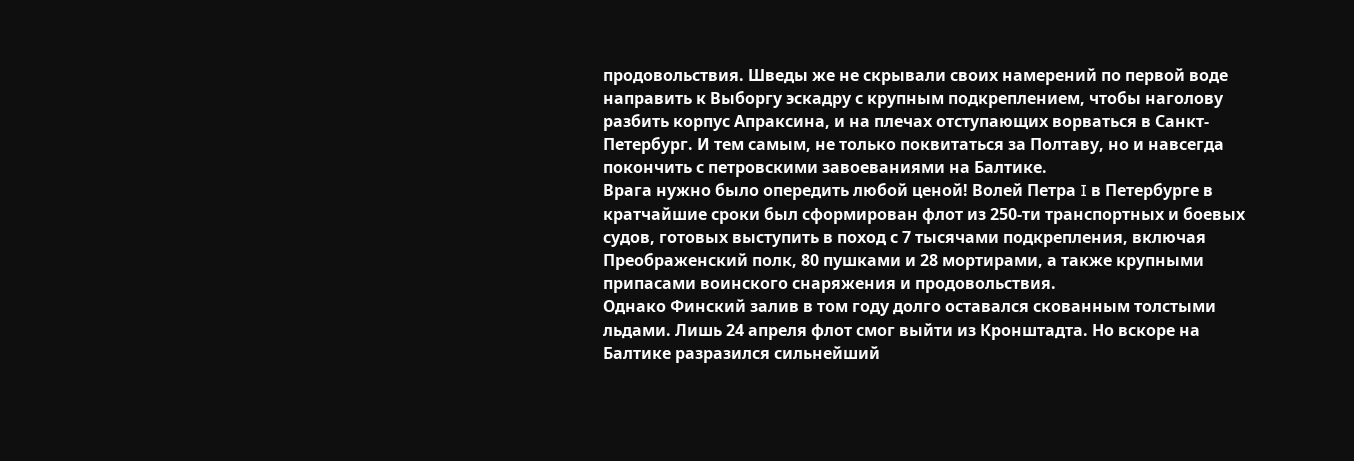продовольствия. Шведы же не скрывали своих намерений по первой воде направить к Выборгу эскадру с крупным подкреплением, чтобы наголову разбить корпус Апраксина, и на плечах отступающих ворваться в Санкт-Петербург. И тем самым, не только поквитаться за Полтаву, но и навсегда покончить с петровскими завоеваниями на Балтике.
Врага нужно было опередить любой ценой! Волей Петра I в Петербурге в кратчайшие сроки был сформирован флот из 250-ти транспортных и боевых судов, готовых выступить в поход с 7 тысячами подкрепления, включая Преображенский полк, 80 пушками и 28 мортирами, а также крупными припасами воинского снаряжения и продовольствия.
Однако Финский залив в том году долго оставался скованным толстыми льдами. Лишь 24 апреля флот смог выйти из Кронштадта. Но вскоре на Балтике разразился сильнейший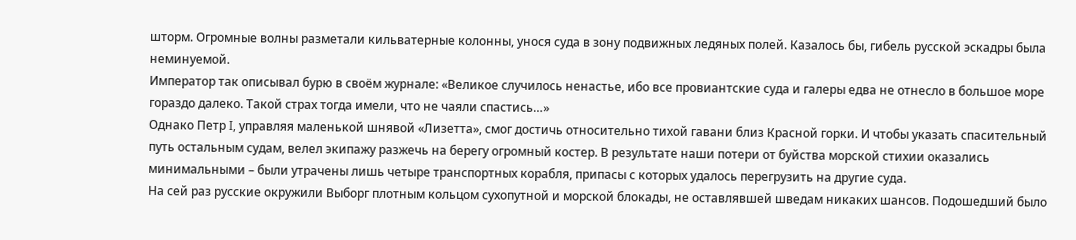шторм. Огромные волны разметали кильватерные колонны, унося суда в зону подвижных ледяных полей. Казалось бы, гибель русской эскадры была неминуемой.
Император так описывал бурю в своём журнале: «Великое случилось ненастье, ибо все провиантские суда и галеры едва не отнесло в большое море гораздо далеко. Такой страх тогда имели, что не чаяли спастись…»
Однако Петр I, управляя маленькой шнявой «Лизетта», смог достичь относительно тихой гавани близ Красной горки. И чтобы указать спасительный путь остальным судам, велел экипажу разжечь на берегу огромный костер. В результате наши потери от буйства морской стихии оказались минимальными – были утрачены лишь четыре транспортных корабля, припасы с которых удалось перегрузить на другие суда.
На сей раз русские окружили Выборг плотным кольцом сухопутной и морской блокады, не оставлявшей шведам никаких шансов. Подошедший было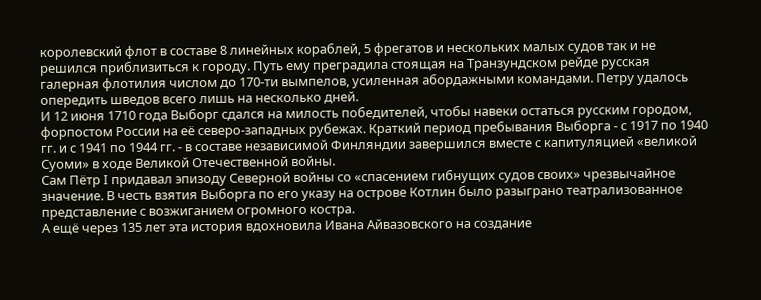королевский флот в составе 8 линейных кораблей, 5 фрегатов и нескольких малых судов так и не решился приблизиться к городу. Путь ему преградила стоящая на Транзундском рейде русская галерная флотилия числом до 170-ти вымпелов, усиленная абордажными командами. Петру удалось опередить шведов всего лишь на несколько дней.
И 12 июня 1710 года Выборг сдался на милость победителей, чтобы навеки остаться русским городом, форпостом России на её северо-западных рубежах. Краткий период пребывания Выборга - с 1917 по 1940 гг. и с 1941 по 1944 гг. - в составе независимой Финляндии завершился вместе с капитуляцией «великой Суоми» в ходе Великой Отечественной войны.
Сам Пётр I придавал эпизоду Северной войны со «спасением гибнущих судов своих» чрезвычайное значение. В честь взятия Выборга по его указу на острове Котлин было разыграно театрализованное представление с возжиганием огромного костра.
А ещё через 135 лет эта история вдохновила Ивана Айвазовского на создание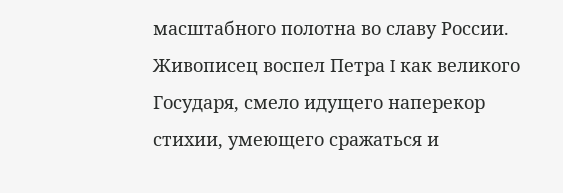масштабного полотна во славу России. Живописец воспел Петра I как великого Государя, смело идущего наперекор стихии, умеющего сражаться и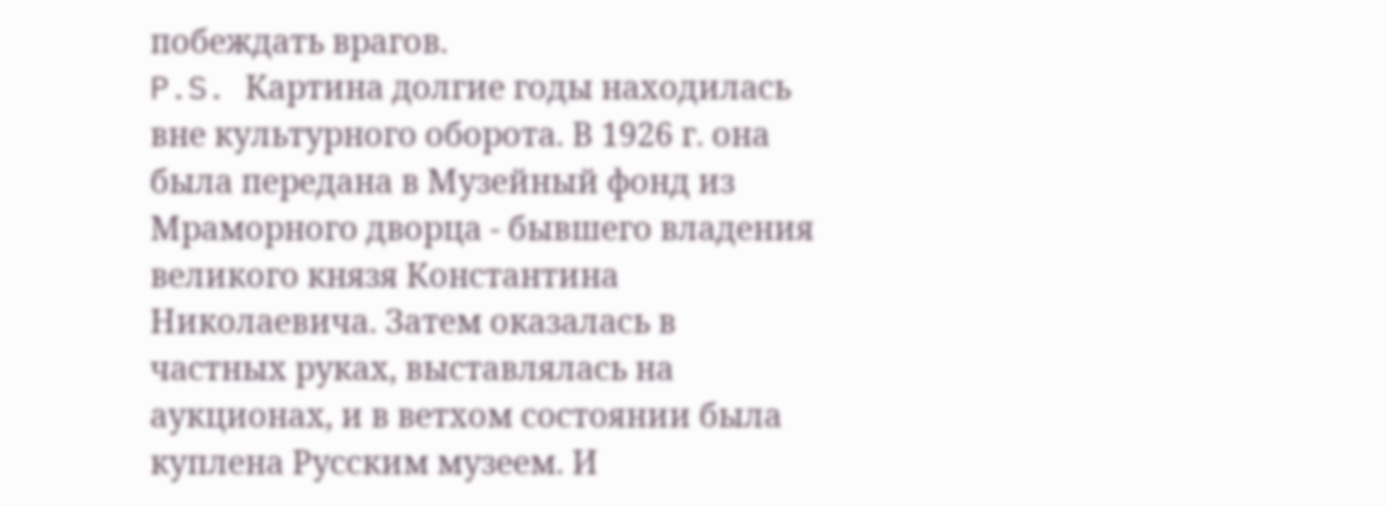побеждать врагов.
P.S. Картина долгие годы находилась вне культурного оборота. В 1926 г. она была передана в Музейный фонд из Мраморного дворца - бывшего владения великого князя Константина Николаевича. Затем оказалась в частных руках, выставлялась на аукционах, и в ветхом состоянии была куплена Русским музеем. И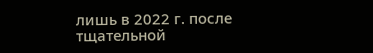лишь в 2022 г. после тщательной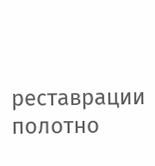реставрации полотно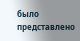было представлено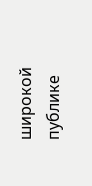широкой публике